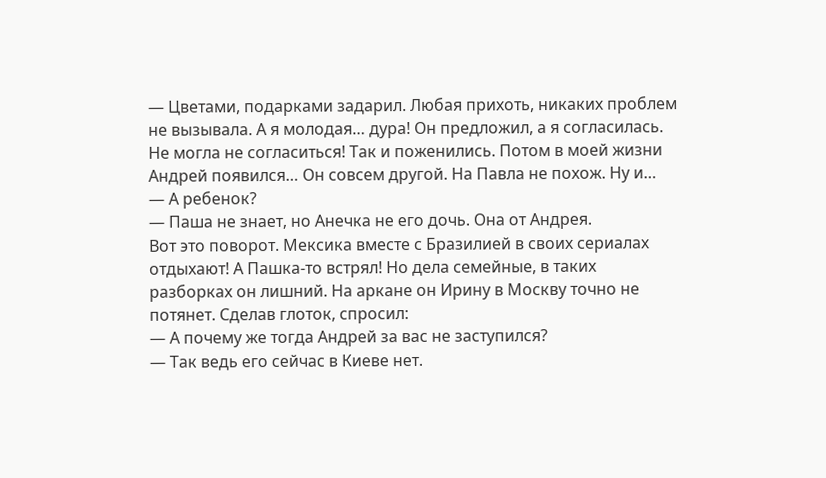— Цветами, подарками задарил. Любая прихоть, никаких проблем не вызывала. А я молодая… дура! Он предложил, а я согласилась. Не могла не согласиться! Так и поженились. Потом в моей жизни Андрей появился… Он совсем другой. На Павла не похож. Ну и…
— А ребенок?
— Паша не знает, но Анечка не его дочь. Она от Андрея.
Вот это поворот. Мексика вместе с Бразилией в своих сериалах отдыхают! А Пашка-то встрял! Но дела семейные, в таких разборках он лишний. На аркане он Ирину в Москву точно не потянет. Сделав глоток, спросил:
— А почему же тогда Андрей за вас не заступился?
— Так ведь его сейчас в Киеве нет.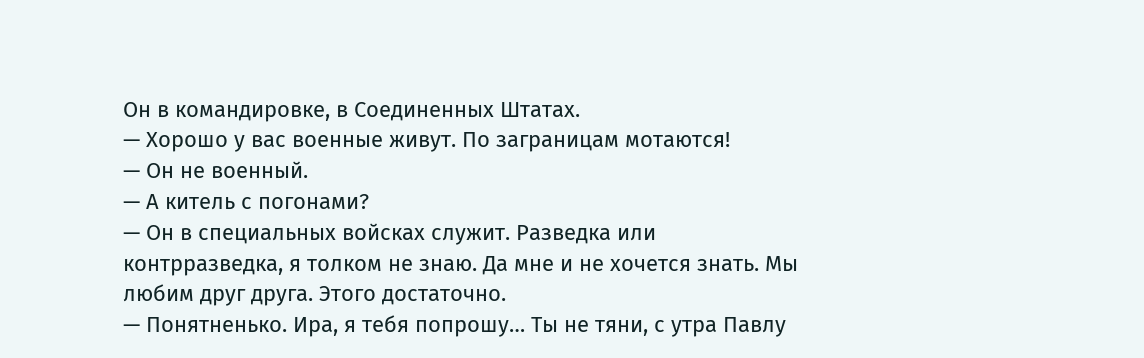Он в командировке, в Соединенных Штатах.
— Хорошо у вас военные живут. По заграницам мотаются!
— Он не военный.
— А китель с погонами?
— Он в специальных войсках служит. Разведка или контрразведка, я толком не знаю. Да мне и не хочется знать. Мы любим друг друга. Этого достаточно.
— Понятненько. Ира, я тебя попрошу… Ты не тяни, с утра Павлу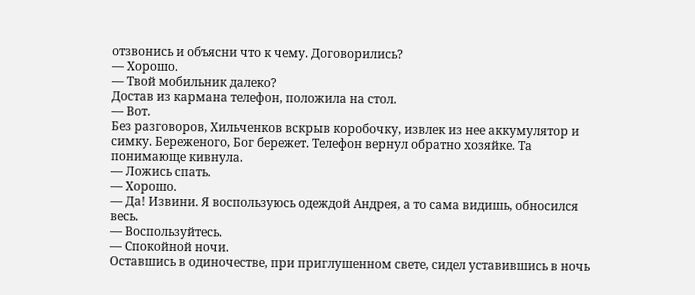отзвонись и объясни что к чему. Договорились?
— Хорошо.
— Твой мобильник далеко?
Достав из кармана телефон, положила на стол.
— Вот.
Без разговоров, Хильченков вскрыв коробочку, извлек из нее аккумулятор и симку. Береженого, Бог бережет. Телефон вернул обратно хозяйке. Та понимающе кивнула.
— Ложись спать.
— Хорошо.
— Да! Извини. Я воспользуюсь одеждой Андрея, а то сама видишь, обносился весь.
— Воспользуйтесь.
— Спокойной ночи.
Оставшись в одиночестве, при приглушенном свете, сидел уставившись в ночь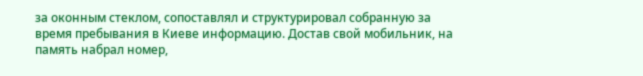за оконным стеклом, сопоставлял и структурировал собранную за время пребывания в Киеве информацию. Достав свой мобильник, на память набрал номер,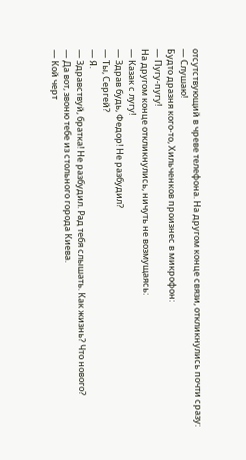отсутствующий в чреве телефона. На другом конце связи, откликнулись почти сразу:
— Слушаю!
Будто дразня кого-то, Хильченков произнес в микрофон:
— Пугу-пугу!
На другом конце откликнулись, ничуть не возмущаясь:
— Казак с лугу!
— Здрав будь, Федор! Не разбудил?
— Ты, Сергей?
— Я.
— Здравствуй, братка! Не разбудил. Рад тебя слышать. Как жизнь? Что нового?
— Да вот, звоню тебе из стольного города Киева.
— Кой черт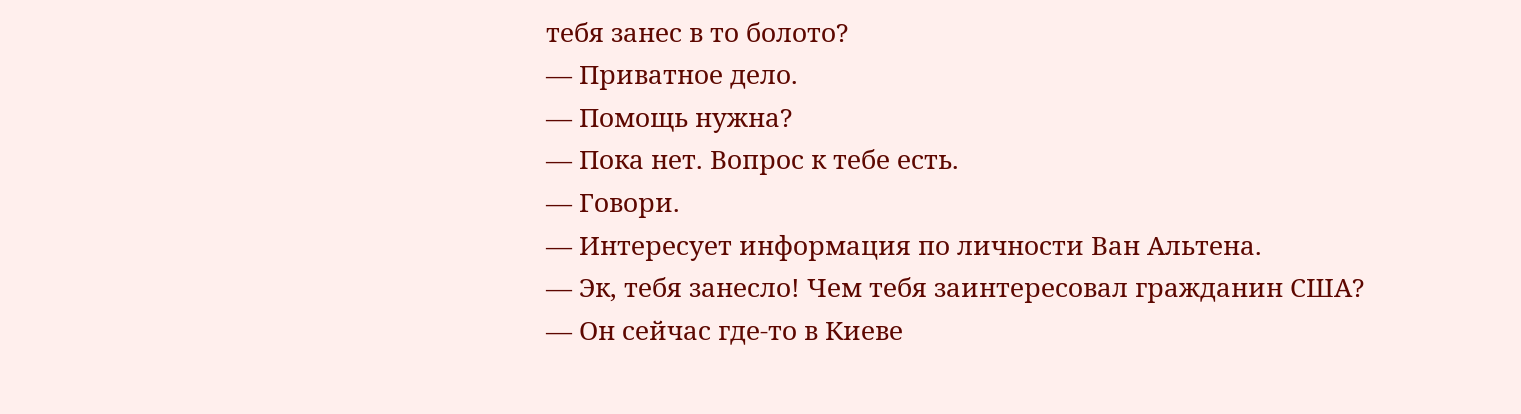тебя занес в то болото?
— Приватное дело.
— Помощь нужна?
— Пока нет. Вопрос к тебе есть.
— Говори.
— Интересует информация по личности Ван Альтена.
— Эк, тебя занесло! Чем тебя заинтересовал гражданин США?
— Он сейчас где-то в Киеве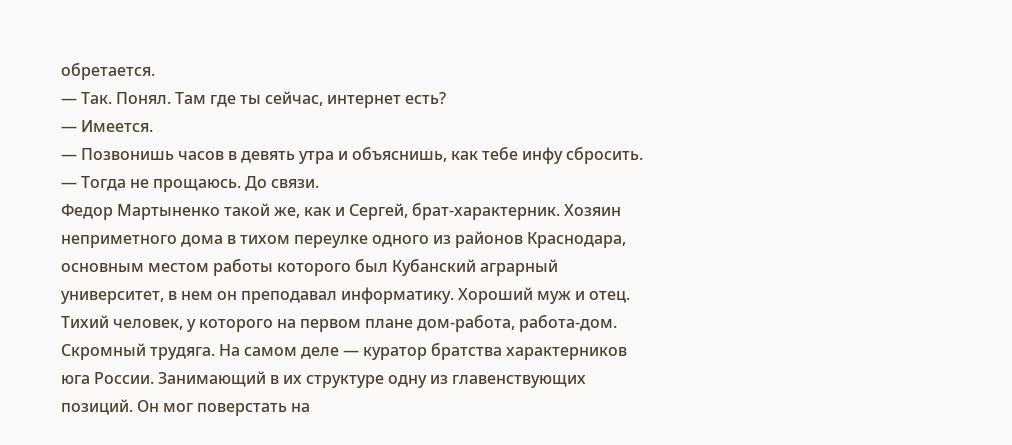обретается.
— Так. Понял. Там где ты сейчас, интернет есть?
— Имеется.
— Позвонишь часов в девять утра и объяснишь, как тебе инфу сбросить.
— Тогда не прощаюсь. До связи.
Федор Мартыненко такой же, как и Сергей, брат-характерник. Хозяин неприметного дома в тихом переулке одного из районов Краснодара, основным местом работы которого был Кубанский аграрный университет, в нем он преподавал информатику. Хороший муж и отец. Тихий человек, у которого на первом плане дом-работа, работа-дом. Скромный трудяга. На самом деле — куратор братства характерников юга России. Занимающий в их структуре одну из главенствующих позиций. Он мог поверстать на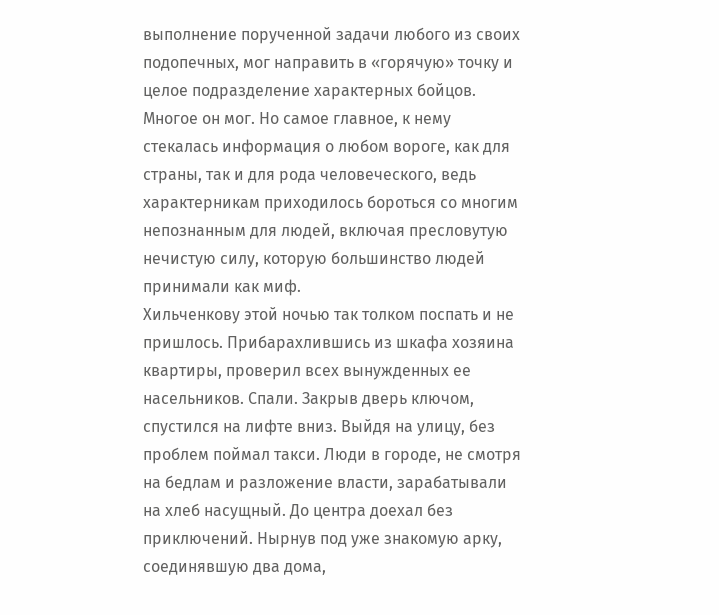выполнение порученной задачи любого из своих подопечных, мог направить в «горячую» точку и целое подразделение характерных бойцов. Многое он мог. Но самое главное, к нему стекалась информация о любом вороге, как для страны, так и для рода человеческого, ведь характерникам приходилось бороться со многим непознанным для людей, включая пресловутую нечистую силу, которую большинство людей принимали как миф.
Хильченкову этой ночью так толком поспать и не пришлось. Прибарахлившись из шкафа хозяина квартиры, проверил всех вынужденных ее насельников. Спали. Закрыв дверь ключом, спустился на лифте вниз. Выйдя на улицу, без проблем поймал такси. Люди в городе, не смотря на бедлам и разложение власти, зарабатывали на хлеб насущный. До центра доехал без приключений. Нырнув под уже знакомую арку, соединявшую два дома,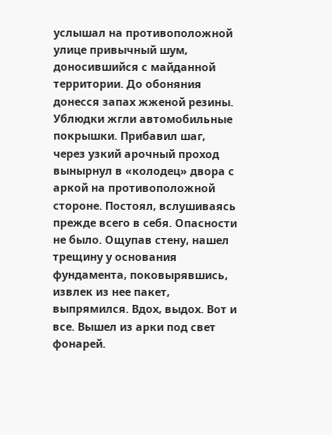услышал на противоположной улице привычный шум, доносившийся с майданной территории. До обоняния донесся запах жженой резины. Ублюдки жгли автомобильные покрышки. Прибавил шаг, через узкий арочный проход вынырнул в «колодец» двора с аркой на противоположной стороне. Постоял, вслушиваясь прежде всего в себя. Опасности не было. Ощупав стену, нашел трещину у основания фундамента, поковырявшись, извлек из нее пакет, выпрямился. Вдох, выдох. Вот и все. Вышел из арки под свет фонарей.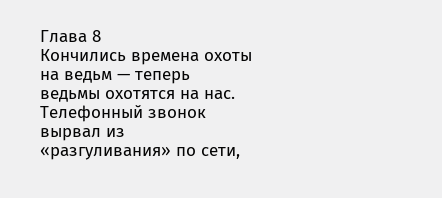Глава 8
Кончились времена охоты на ведьм — теперь ведьмы охотятся на нас.
Телефонный звонок вырвал из «разгуливания» по сети,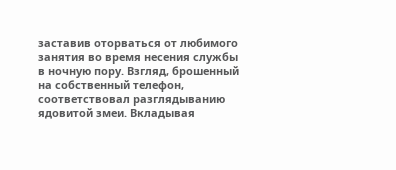заставив оторваться от любимого занятия во время несения службы в ночную пору. Взгляд, брошенный на собственный телефон, соответствовал разглядыванию ядовитой змеи. Вкладывая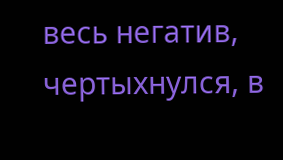весь негатив, чертыхнулся, в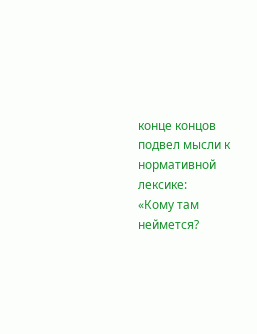конце концов подвел мысли к нормативной лексике:
«Кому там неймется?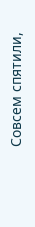Совсем спятили,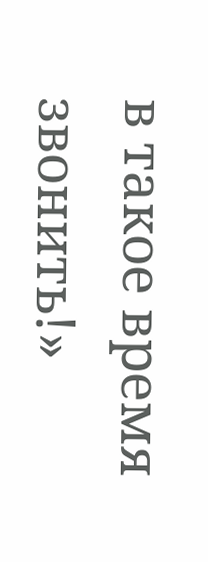в такое время звонить!»